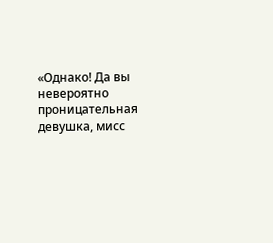«Однако! Да вы невероятно проницательная девушка, мисс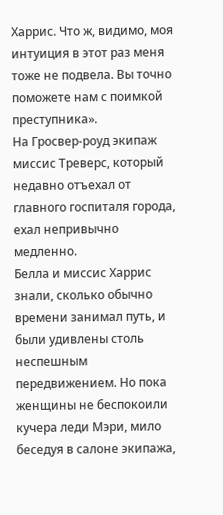Харрис. Что ж, видимо, моя интуиция в этот раз меня тоже не подвела. Вы точно поможете нам с поимкой преступника».
На Гросвер-роуд экипаж миссис Треверс, который недавно отъехал от главного госпиталя города, ехал непривычно медленно.
Белла и миссис Харрис знали, сколько обычно времени занимал путь, и были удивлены столь неспешным передвижением. Но пока женщины не беспокоили кучера леди Мэри, мило беседуя в салоне экипажа,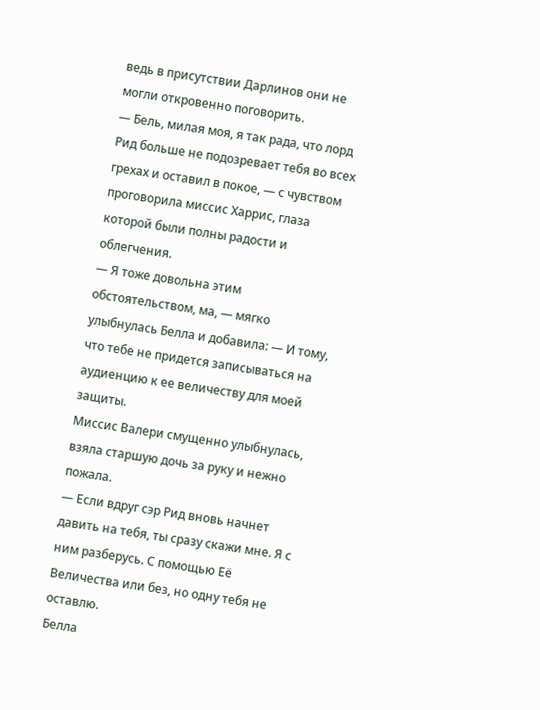ведь в присутствии Дарлинов они не могли откровенно поговорить.
— Бель, милая моя, я так рада, что лорд Рид больше не подозревает тебя во всех грехах и оставил в покое, — с чувством проговорила миссис Харрис, глаза которой были полны радости и облегчения.
— Я тоже довольна этим обстоятельством, ма, — мягко улыбнулась Белла и добавила: — И тому, что тебе не придется записываться на аудиенцию к ее величеству для моей защиты.
Миссис Валери смущенно улыбнулась, взяла старшую дочь за руку и нежно пожала.
— Если вдруг сэр Рид вновь начнет давить на тебя, ты сразу скажи мне. Я с ним разберусь. С помощью Её Величества или без, но одну тебя не оставлю.
Белла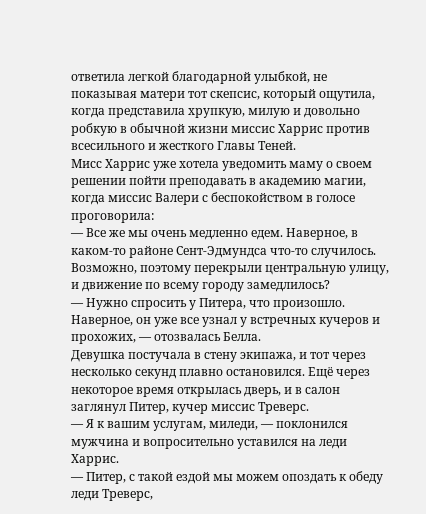ответила легкой благодарной улыбкой, не показывая матери тот скепсис, который ощутила, когда представила хрупкую, милую и довольно робкую в обычной жизни миссис Харрис против всесильного и жесткого Главы Теней.
Мисс Харрис уже хотела уведомить маму о своем решении пойти преподавать в академию магии, когда миссис Валери с беспокойством в голосе проговорила:
— Все же мы очень медленно едем. Наверное, в каком-то районе Сент-Эдмундса что-то случилось. Возможно, поэтому перекрыли центральную улицу, и движение по всему городу замедлилось?
— Нужно спросить у Питера, что произошло. Наверное, он уже все узнал у встречных кучеров и прохожих, — отозвалась Белла.
Девушка постучала в стену экипажа, и тот через несколько секунд плавно остановился. Ещё через некоторое время открылась дверь, и в салон заглянул Питер, кучер миссис Треверс.
— Я к вашим услугам, миледи, — поклонился мужчина и вопросительно уставился на леди Харрис.
— Питер, с такой ездой мы можем опоздать к обеду леди Треверс,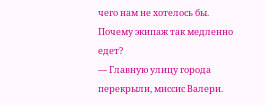чего нам не хотелось бы. Почему экипаж так медленно едет?
— Главную улицу города перекрыли, миссис Валери.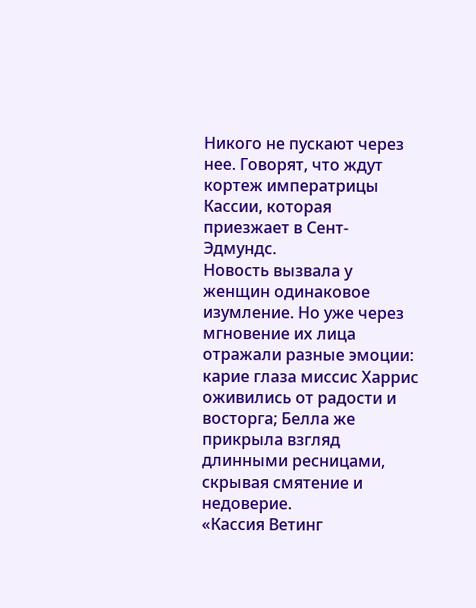Никого не пускают через нее. Говорят, что ждут кортеж императрицы Кассии, которая приезжает в Сент-Эдмундс.
Новость вызвала у женщин одинаковое изумление. Но уже через мгновение их лица отражали разные эмоции: карие глаза миссис Харрис оживились от радости и восторга; Белла же прикрыла взгляд длинными ресницами, скрывая смятение и недоверие.
«Кассия Ветинг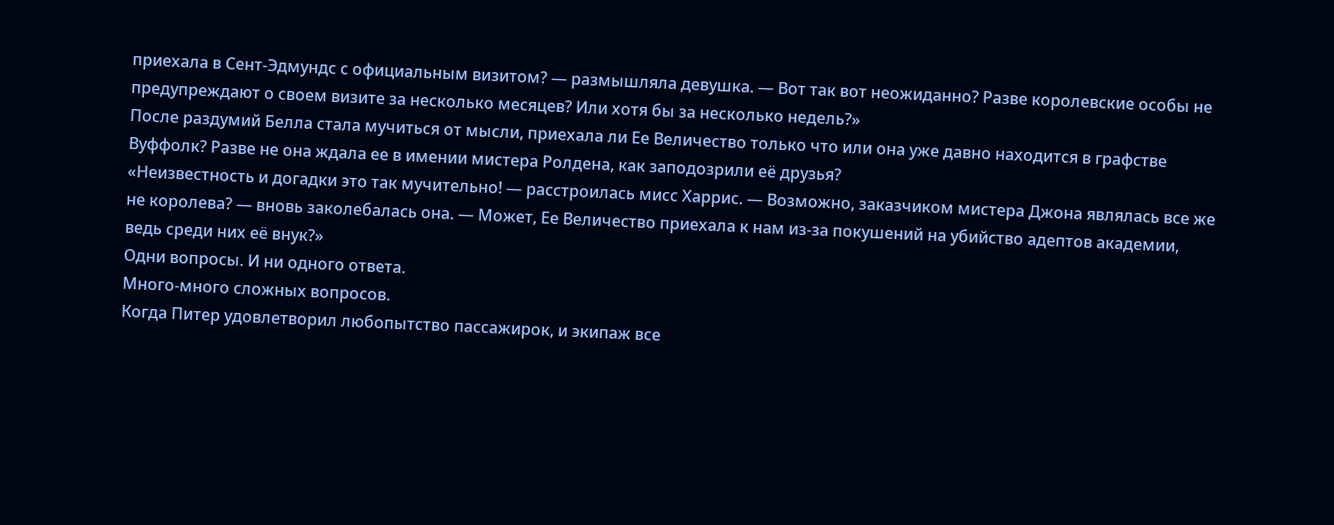приехала в Сент-Эдмундс с официальным визитом? — размышляла девушка. — Вот так вот неожиданно? Разве королевские особы не предупреждают о своем визите за несколько месяцев? Или хотя бы за несколько недель?»
После раздумий Белла стала мучиться от мысли, приехала ли Ее Величество только что или она уже давно находится в графстве Вуффолк? Разве не она ждала ее в имении мистера Ролдена, как заподозрили её друзья?
«Неизвестность и догадки это так мучительно! — расстроилась мисс Харрис. — Возможно, заказчиком мистера Джона являлась все же не королева? — вновь заколебалась она. — Может, Ее Величество приехала к нам из-за покушений на убийство адептов академии, ведь среди них её внук?»
Одни вопросы. И ни одного ответа.
Много-много сложных вопросов.
Когда Питер удовлетворил любопытство пассажирок, и экипаж все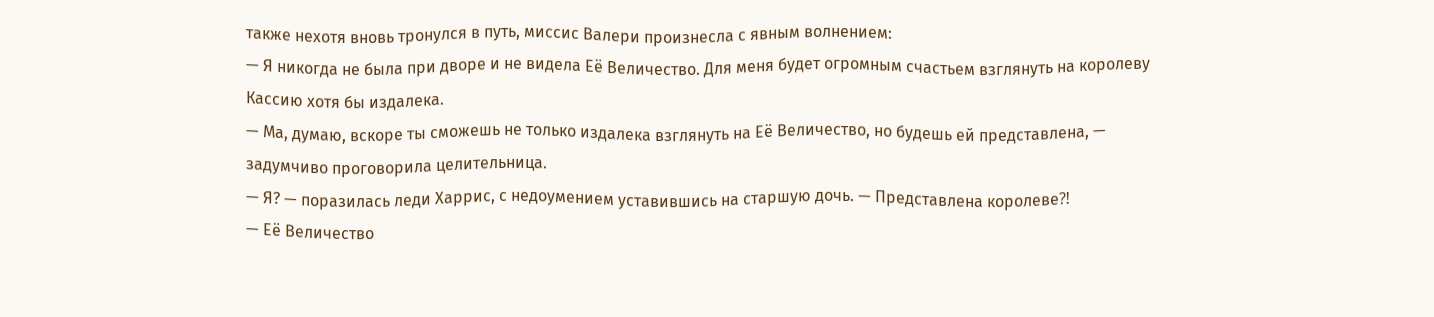также нехотя вновь тронулся в путь, миссис Валери произнесла с явным волнением:
— Я никогда не была при дворе и не видела Её Величество. Для меня будет огромным счастьем взглянуть на королеву Кассию хотя бы издалека.
— Ма, думаю, вскоре ты сможешь не только издалека взглянуть на Её Величество, но будешь ей представлена, — задумчиво проговорила целительница.
— Я? — поразилась леди Харрис, с недоумением уставившись на старшую дочь. — Представлена королеве⁈
— Её Величество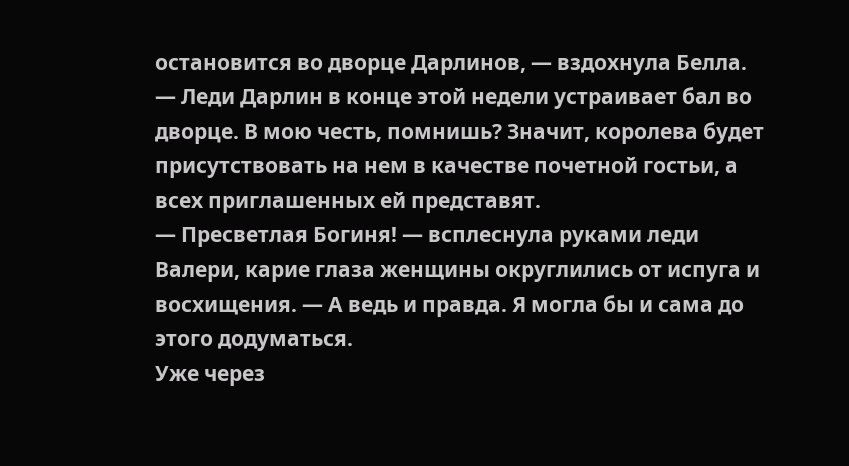остановится во дворце Дарлинов, — вздохнула Белла. — Леди Дарлин в конце этой недели устраивает бал во дворце. В мою честь, помнишь? Значит, королева будет присутствовать на нем в качестве почетной гостьи, а всех приглашенных ей представят.
— Пресветлая Богиня! — всплеснула руками леди Валери, карие глаза женщины округлились от испуга и восхищения. — А ведь и правда. Я могла бы и сама до этого додуматься.
Уже через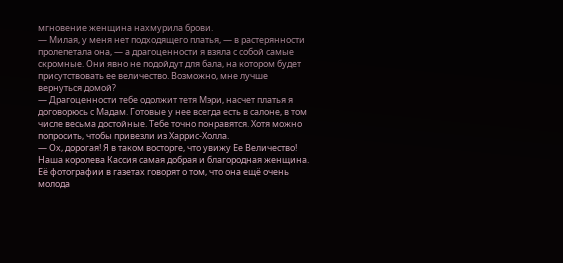мгновение женщина нахмурила брови.
— Милая, у меня нет подходящего платья, — в растерянности пролепетала она, — а драгоценности я взяла с собой самые скромные. Они явно не подойдут для бала, на котором будет присутствовать ее величество. Возможно, мне лучше вернуться домой?
— Драгоценности тебе одолжит тетя Мэри, насчет платья я договорюсь с Мадам. Готовые у нее всегда есть в салоне, в том числе весьма достойные. Тебе точно понравятся. Хотя можно попросить, чтобы привезли из Харрис-Холла.
— Ох, дорогая! Я в таком восторге, что увижу Ее Величество! Наша королева Кассия самая добрая и благородная женщина. Её фотографии в газетах говорят о том, что она ещё очень молода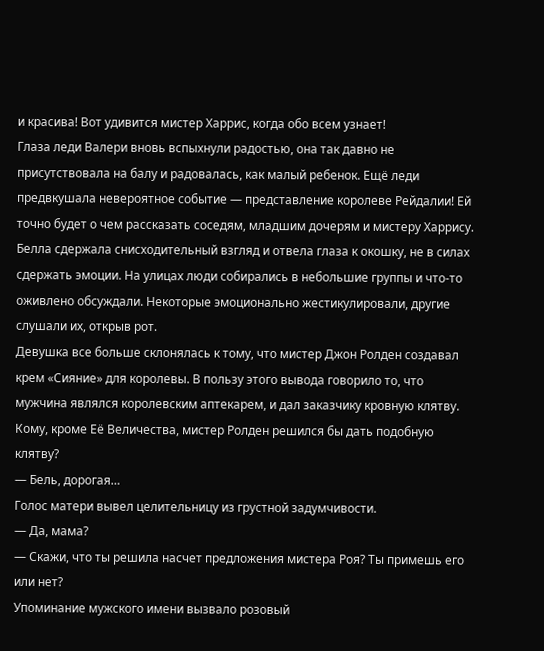и красива! Вот удивится мистер Харрис, когда обо всем узнает!
Глаза леди Валери вновь вспыхнули радостью, она так давно не присутствовала на балу и радовалась, как малый ребенок. Ещё леди предвкушала невероятное событие — представление королеве Рейдалии! Ей точно будет о чем рассказать соседям, младшим дочерям и мистеру Харрису.
Белла сдержала снисходительный взгляд и отвела глаза к окошку, не в силах сдержать эмоции. На улицах люди собирались в небольшие группы и что-то оживлено обсуждали. Некоторые эмоционально жестикулировали, другие слушали их, открыв рот.
Девушка все больше склонялась к тому, что мистер Джон Ролден создавал крем «Сияние» для королевы. В пользу этого вывода говорило то, что мужчина являлся королевским аптекарем, и дал заказчику кровную клятву.
Кому, кроме Её Величества, мистер Ролден решился бы дать подобную клятву?
— Бель, дорогая…
Голос матери вывел целительницу из грустной задумчивости.
— Да, мама?
— Скажи, что ты решила насчет предложения мистера Роя? Ты примешь его или нет?
Упоминание мужского имени вызвало розовый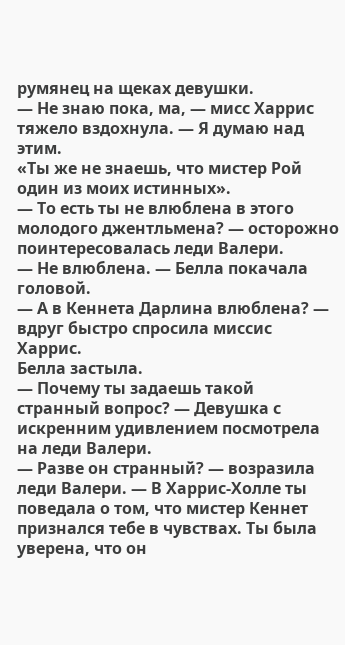румянец на щеках девушки.
— Не знаю пока, ма, — мисс Харрис тяжело вздохнула. — Я думаю над этим.
«Ты же не знаешь, что мистер Рой один из моих истинных».
— То есть ты не влюблена в этого молодого джентльмена? — осторожно поинтересовалась леди Валери.
— Не влюблена. — Белла покачала головой.
— А в Кеннета Дарлина влюблена? — вдруг быстро спросила миссис Харрис.
Белла застыла.
— Почему ты задаешь такой странный вопрос? — Девушка с искренним удивлением посмотрела на леди Валери.
— Разве он странный? — возразила леди Валери. — В Харрис-Холле ты поведала о том, что мистер Кеннет признался тебе в чувствах. Ты была уверена, что он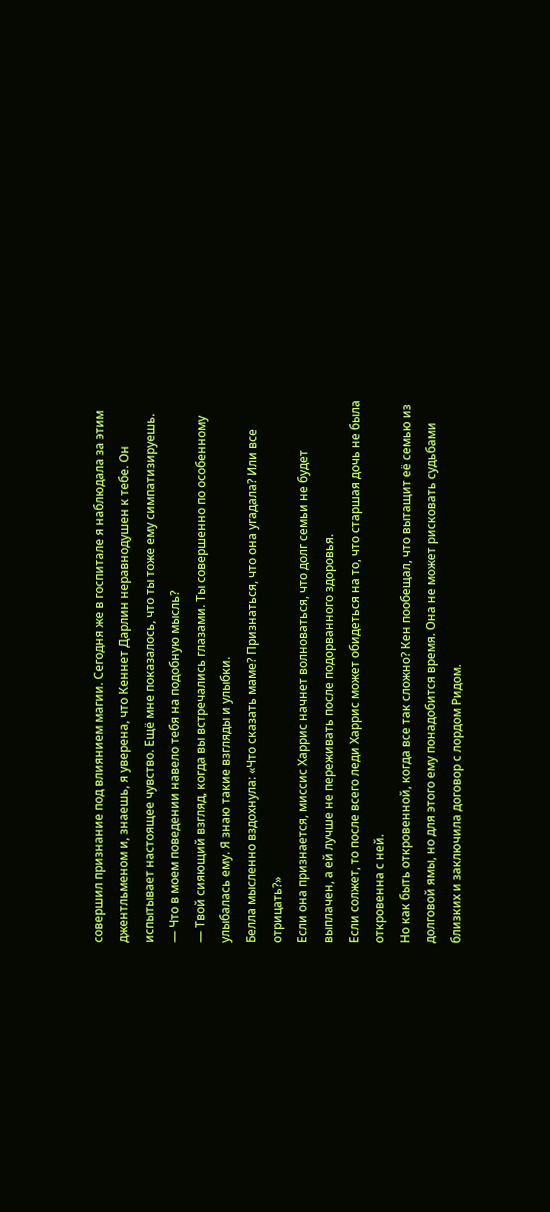совершил признание под влиянием магии. Сегодня же в госпитале я наблюдала за этим джентльменом и, знаешь, я уверена, что Кеннет Дарлин неравнодушен к тебе. Он испытывает настоящее чувство. Ещё мне показалось, что ты тоже ему симпатизируешь.
— Что в моем поведении навело тебя на подобную мысль?
— Твой сияющий взгляд, когда вы встречались глазами. Ты совершенно по особенному улыбалась ему. Я знаю такие взгляды и улыбки.
Белла мысленно вздохнула: «Что сказать маме? Признаться, что она угадала? Или все отрицать?»
Если она признается, миссис Харрис начнет волноваться, что долг семьи не будет выплачен, а ей лучше не переживать после подорванного здоровья.
Если солжет, то после всего леди Харрис может обидеться на то, что старшая дочь не была откровенна с ней.
Но как быть откровенной, когда все так сложно? Кен пообещал, что вытащит её семью из долговой ямы, но для этого ему понадобится время. Она не может рисковать судьбами близких и заключила договор с лордом Ридом.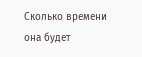Сколько времени она будет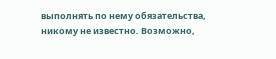выполнять по нему обязательства, никому не известно. Возможно,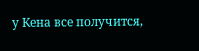у Кена все получится,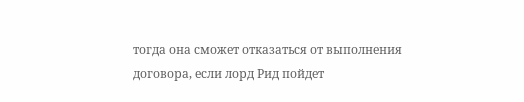тогда она сможет отказаться от выполнения договора, если лорд Рид пойдет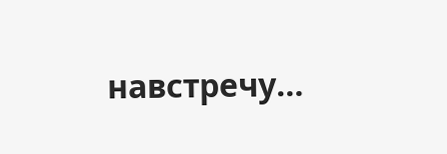навстречу…